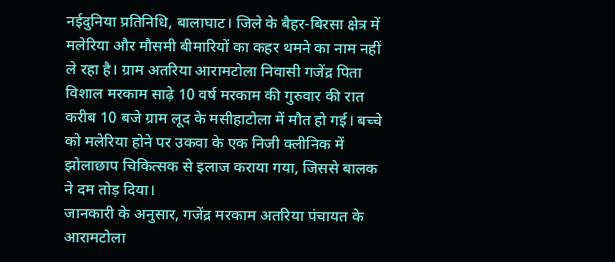नईदुनिया प्रतिनिधि, बालाघाट। जिले के बैहर-बिरसा क्षेत्र में मलेरिया और मौसमी बीमारियों का कहर थमने का नाम नहीं ले रहा है। ग्राम अतरिया आरामटोला निवासी गजेंद्र पिता विशाल मरकाम साढ़े 10 वर्ष मरकाम की गुरुवार की रात करीब 10 बजे ग्राम लूद के मसीहाटोला में मौत हो गई। बच्चे को मलेरिया होने पर उकवा के एक निजी क्लीनिक में झोलाछाप चिकित्सक से इलाज कराया गया, जिससे बालक ने दम तोड़ दिया।
जानकारी के अनुसार, गजेंद्र मरकाम अतरिया पंचायत के आरामटोला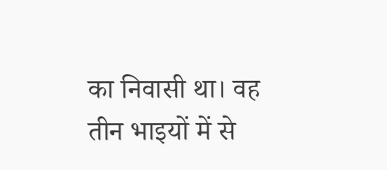का निवासी था। वह तीन भाइयों में से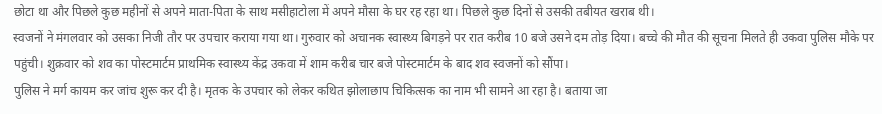छोटा था और पिछले कुछ महीनों से अपने माता-पिता के साथ मसीहाटोला में अपने मौसा के घर रह रहा था। पिछले कुछ दिनों से उसकी तबीयत खराब थी।
स्वजनों ने मंगलवार को उसका निजी तौर पर उपचार कराया गया था। गुरुवार को अचानक स्वास्थ्य बिगड़ने पर रात करीब 10 बजे उसने दम तोड़ दिया। बच्चे की मौत की सूचना मिलते ही उकवा पुलिस मौके पर पहुंची। शुक्रवार को शव का पोस्टमार्टम प्राथमिक स्वास्थ्य केंद्र उकवा में शाम करीब चार बजे पोस्टमार्टम के बाद शव स्वजनों को सौंपा।
पुलिस ने मर्ग कायम कर जांच शुरू कर दी है। मृतक के उपचार को लेकर कथित झोलाछाप चिकित्सक का नाम भी सामने आ रहा है। बताया जा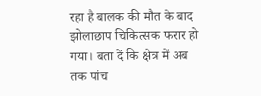रहा है बालक की मौत के बाद झोलाछाप चिकित्सक फरार हो गया। बता दें कि क्षेत्र में अब तक पांच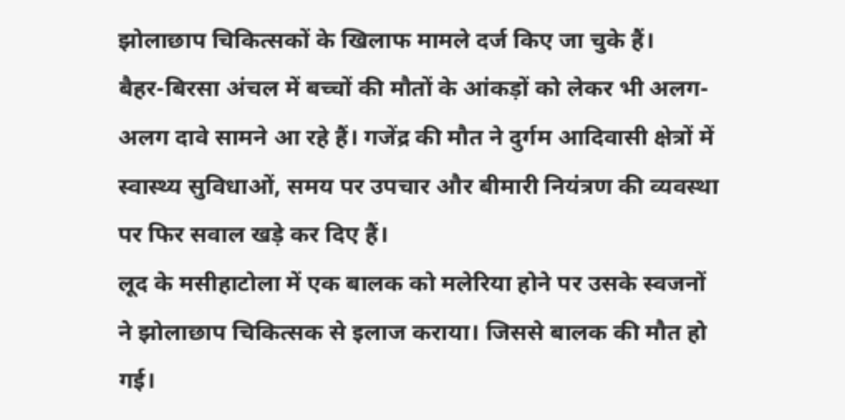झोलाछाप चिकित्सकों के खिलाफ मामले दर्ज किए जा चुके हैं।
बैहर-बिरसा अंचल में बच्चों की मौतों के आंकड़ों को लेकर भी अलग-अलग दावे सामने आ रहे हैं। गजेंद्र की मौत ने दुर्गम आदिवासी क्षेत्रों में स्वास्थ्य सुविधाओं, समय पर उपचार और बीमारी नियंत्रण की व्यवस्था पर फिर सवाल खड़े कर दिए हैं।
लूद के मसीहाटोला में एक बालक को मलेरिया होने पर उसके स्वजनों ने झोलाछाप चिकित्सक से इलाज कराया। जिससे बालक की मौत हो गई।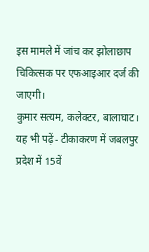इस मामले में जांच कर झोलाछाप चिकित्सक पर एफआइआर दर्ज की जाएगी।
कुमार सत्यम, कलेक्टर, बालाघाट।
यह भी पढ़ें- टीकाकरण में जबलपुर प्रदेश में 15वें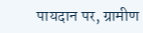पायदान पर, ग्रामीण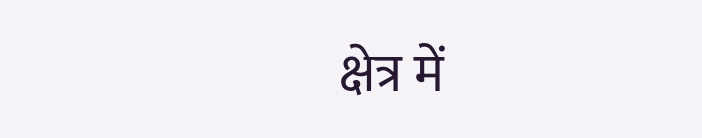क्षेत्र में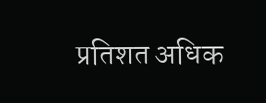प्रतिशत अधिक